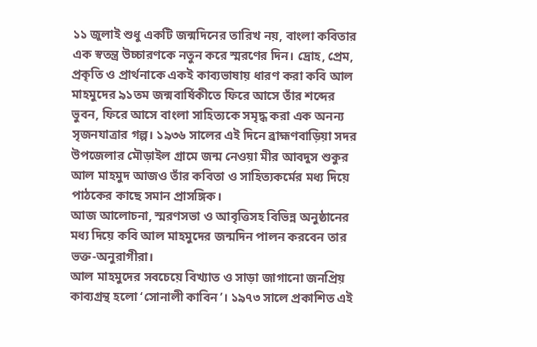১১ জুলাই শুধু একটি জন্মদিনের তারিখ নয়, বাংলা কবিতার এক স্বতন্ত্র উচ্চারণকে নতুন করে স্মরণের দিন। দ্রোহ, প্রেম, প্রকৃতি ও প্রার্থনাকে একই কাব্যভাষায় ধারণ করা কবি আল মাহমুদের ৯১তম জন্মবার্ষিকীতে ফিরে আসে তাঁর শব্দের ভুবন, ফিরে আসে বাংলা সাহিত্যকে সমৃদ্ধ করা এক অনন্য সৃজনযাত্রার গল্প। ১৯৩৬ সালের এই দিনে ব্রাহ্মণবাড়িয়া সদর উপজেলার মৌড়াইল গ্রামে জন্ম নেওয়া মীর আবদুস শুকুর আল মাহমুদ আজও তাঁর কবিতা ও সাহিত্যকর্মের মধ্য দিয়ে পাঠকের কাছে সমান প্রাসঙ্গিক।
আজ আলোচনা, স্মরণসভা ও আবৃত্তিসহ বিভিন্ন অনুষ্ঠানের মধ্য দিয়ে কবি আল মাহমুদের জন্মদিন পালন করবেন তার ভক্ত-অনুরাগীরা।
আল মাহমুদের সবচেয়ে বিখ্যাত ও সাড়া জাগানো জনপ্রিয় কাব্যগ্রন্থ হলো ‘সোনালী কাবিন’। ১৯৭৩ সালে প্রকাশিত এই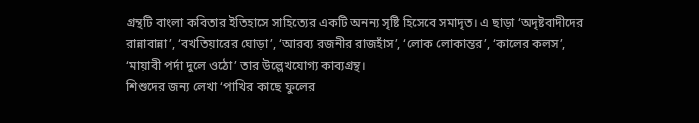গ্রন্থটি বাংলা কবিতার ইতিহাসে সাহিত্যের একটি অনন্য সৃষ্টি হিসেবে সমাদৃত। এ ছাড়া ‘অদৃষ্টবাদীদের রান্নাবান্না’, ‘বখতিয়ারের ঘোড়া’, ‘আরব্য রজনীর রাজহাঁস’, ‘লোক লোকান্তর’, ‘কালের কলস’, ‘মায়াবী পর্দা দুলে ওঠো’ তার উল্লেখযোগ্য কাব্যগ্রন্থ।
শিশুদের জন্য লেখা ‘পাখির কাছে ফুলের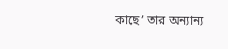কাছে’ তার অন্যান্য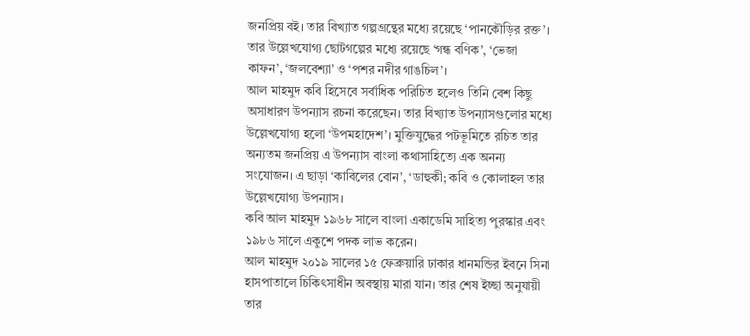জনপ্রিয় বই। তার বিখ্যাত গল্পগ্রন্থের মধ্যে রয়েছে ‘পানকৌড়ির রক্ত’। তার উল্লেখযোগ্য ছোটগল্পের মধ্যে রয়েছে ‘গন্ধ বণিক’, ‘ভেজা কাফন’, ‘জলবেশ্যা’ ও ‘পশর নদীর গাঙচিল’।
আল মাহমুদ কবি হিসেবে সর্বাধিক পরিচিত হলেও তিনি বেশ কিছু অসাধারণ উপন্যাস রচনা করেছেন। তার বিখ্যাত উপন্যাসগুলোর মধ্যে উল্লেখযোগ্য হলো ‘উপমহাদেশ’। মুক্তিযুদ্ধের পটভূমিতে রচিত তার অন্যতম জনপ্রিয় এ উপন্যাস বাংলা কথাসাহিত্যে এক অনন্য সংযোজন। এ ছাড়া ‘কাবিলের বোন’, ‘ডাহুকী; কবি ও কোলাহল তার উল্লেখযোগ্য উপন্যাস।
কবি আল মাহমুদ ১৯৬৮ সালে বাংলা একাডেমি সাহিত্য পুরস্কার এবং ১৯৮৬ সালে একুশে পদক লাভ করেন।
আল মাহমুদ ২০১৯ সালের ১৫ ফেব্রুয়ারি ঢাকার ধানমন্ডির ইবনে সিনা হাসপাতালে চিকিৎসাধীন অবস্থায় মারা যান। তার শেষ ইচ্ছা অনুযায়ী তার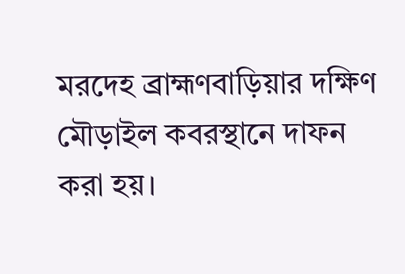মরদেহ ব্রাহ্মণবাড়িয়ার দক্ষিণ মৌড়াইল কবরস্থানে দাফন করা হয়।